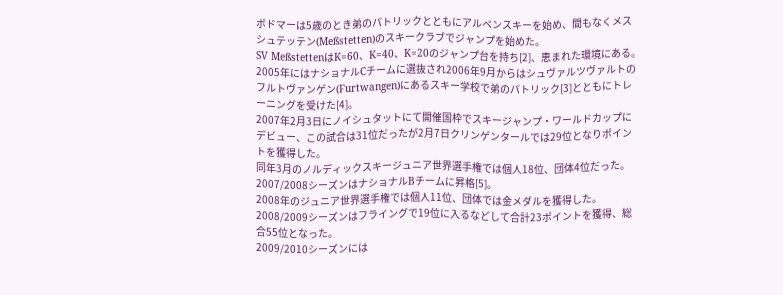ボドマーは5歳のとき弟のパトリックとともにアルペンスキーを始め、間もなくメスシュテッテン(Meßstetten)のスキークラブでジャンプを始めた。
SV MeßstettenはK=60、K=40、K=20のジャンプ台を持ち[2]、恵まれた環境にある。
2005年にはナショナルCチームに選抜され2006年9月からはシュヴァルツヴァルトのフルトヴァンゲン(Furtwangen)にあるスキー学校で弟のパトリック[3]とともにトレーニングを受けた[4]。
2007年2月3日にノイシュタットにて開催国枠でスキージャンプ・ワールドカップにデビュー、この試合は31位だったが2月7日クリンゲンタールでは29位となりポイントを獲得した。
同年3月のノルディックスキージュニア世界選手権では個人18位、団体4位だった。
2007/2008シーズンはナショナルBチームに昇格[5]。
2008年のジュニア世界選手権では個人11位、団体では金メダルを獲得した。
2008/2009シーズンはフライングで19位に入るなどして合計23ポイントを獲得、総合55位となった。
2009/2010シーズンには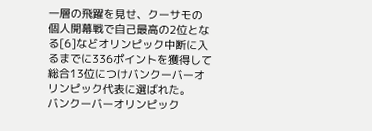一層の飛躍を見せ、クーサモの個人開幕戦で自己最高の2位となる[6]などオリンピック中断に入るまでに336ポイントを獲得して総合13位につけバンクーバーオリンピック代表に選ばれた。
バンクーバーオリンピック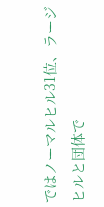ではノーマルヒル31位、ラージヒルと団体で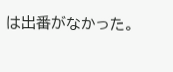は出番がなかった。